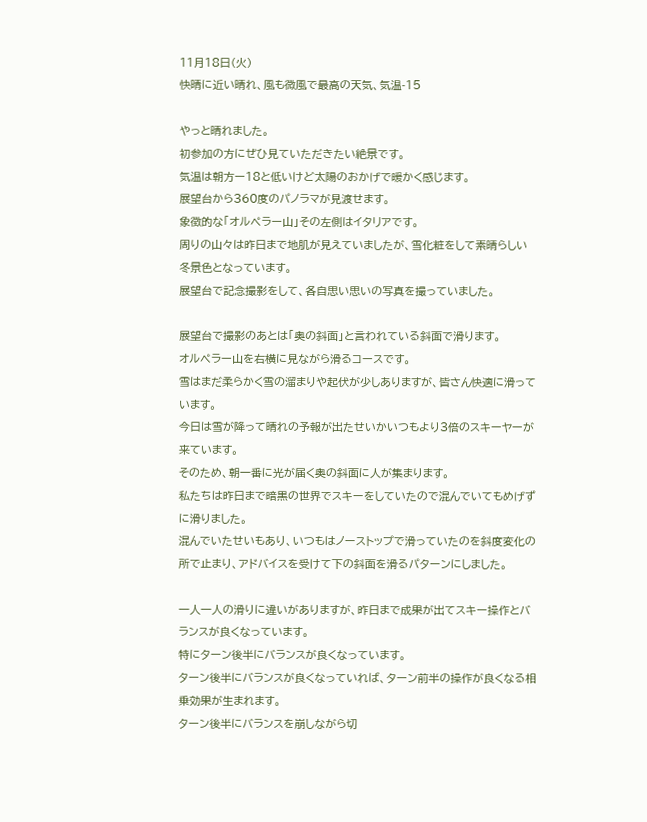11月18日(火)
快晴に近い晴れ、風も微風で最高の天気、気温-15

やっと晴れました。
初参加の方にぜひ見ていただきたい絶景です。
気温は朝方ー18と低いけど太陽のおかげで暖かく感じます。
展望台から360度のパノラマが見渡せます。
象徴的な「オルペラー山」その左側はイタリアです。
周りの山々は昨日まで地肌が見えていましたが、雪化粧をして素晴らしい冬景色となっています。
展望台で記念撮影をして、各自思い思いの写真を撮っていました。

展望台で撮影のあとは「奥の斜面」と言われている斜面で滑ります。
オルペラー山を右横に見ながら滑るコースです。
雪はまだ柔らかく雪の溜まりや起伏が少しありますが、皆さん快適に滑っています。
今日は雪が降って晴れの予報が出たせいかいつもより3倍のスキーヤーが来ています。
そのため、朝一番に光が届く奥の斜面に人が集まります。
私たちは昨日まで暗黒の世界でスキーをしていたので混んでいてもめげずに滑りました。
混んでいたせいもあり、いつもはノーストップで滑っていたのを斜度変化の所で止まり、アドバイスを受けて下の斜面を滑るパターンにしました。

一人一人の滑りに違いがありますが、昨日まで成果が出てスキー操作とバランスが良くなっています。
特にターン後半にバランスが良くなっています。
ターン後半にバランスが良くなっていれば、ターン前半の操作が良くなる相乗効果が生まれます。
ターン後半にバランスを崩しながら切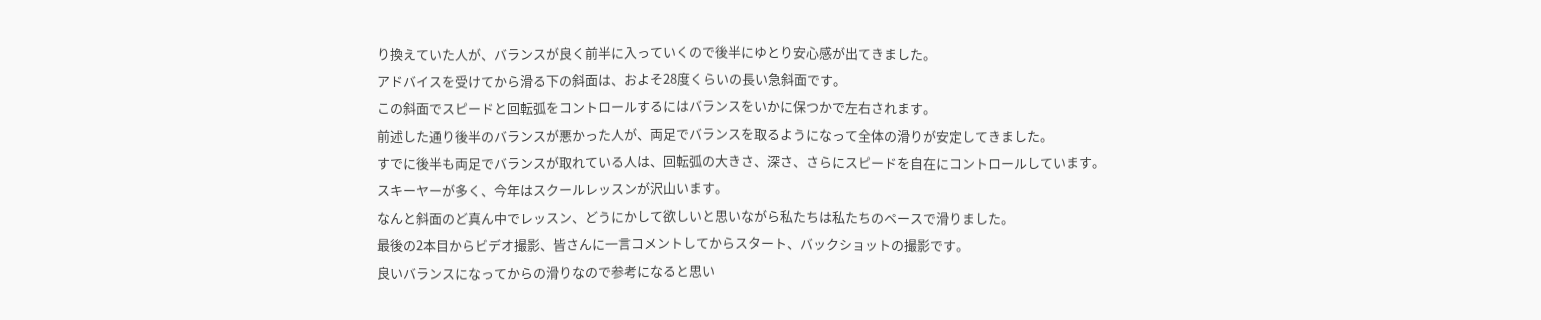り換えていた人が、バランスが良く前半に入っていくので後半にゆとり安心感が出てきました。
アドバイスを受けてから滑る下の斜面は、およそ28度くらいの長い急斜面です。
この斜面でスピードと回転弧をコントロールするにはバランスをいかに保つかで左右されます。
前述した通り後半のバランスが悪かった人が、両足でバランスを取るようになって全体の滑りが安定してきました。
すでに後半も両足でバランスが取れている人は、回転弧の大きさ、深さ、さらにスピードを自在にコントロールしています。
スキーヤーが多く、今年はスクールレッスンが沢山います。
なんと斜面のど真ん中でレッスン、どうにかして欲しいと思いながら私たちは私たちのペースで滑りました。
最後の2本目からビデオ撮影、皆さんに一言コメントしてからスタート、バックショットの撮影です。
良いバランスになってからの滑りなので参考になると思い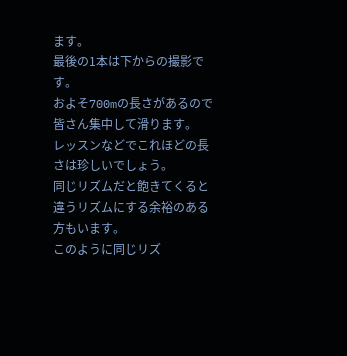ます。
最後の1本は下からの撮影です。
およそ700mの長さがあるので皆さん集中して滑ります。
レッスンなどでこれほどの長さは珍しいでしょう。
同じリズムだと飽きてくると違うリズムにする余裕のある方もいます。
このように同じリズ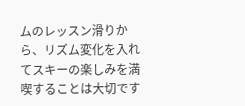ムのレッスン滑りから、リズム変化を入れてスキーの楽しみを満喫することは大切です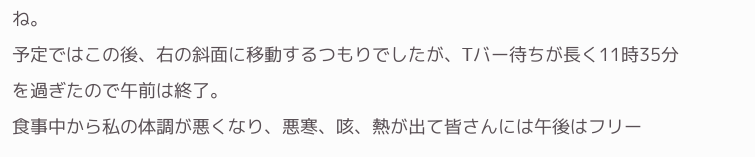ね。
予定ではこの後、右の斜面に移動するつもりでしたが、Tバー待ちが長く11時35分を過ぎたので午前は終了。
食事中から私の体調が悪くなり、悪寒、咳、熱が出て皆さんには午後はフリー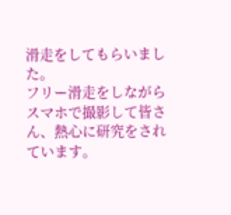滑走をしてもらいました。
フリー滑走をしながらスマホで撮影して皆さん、熱心に研究をされています。